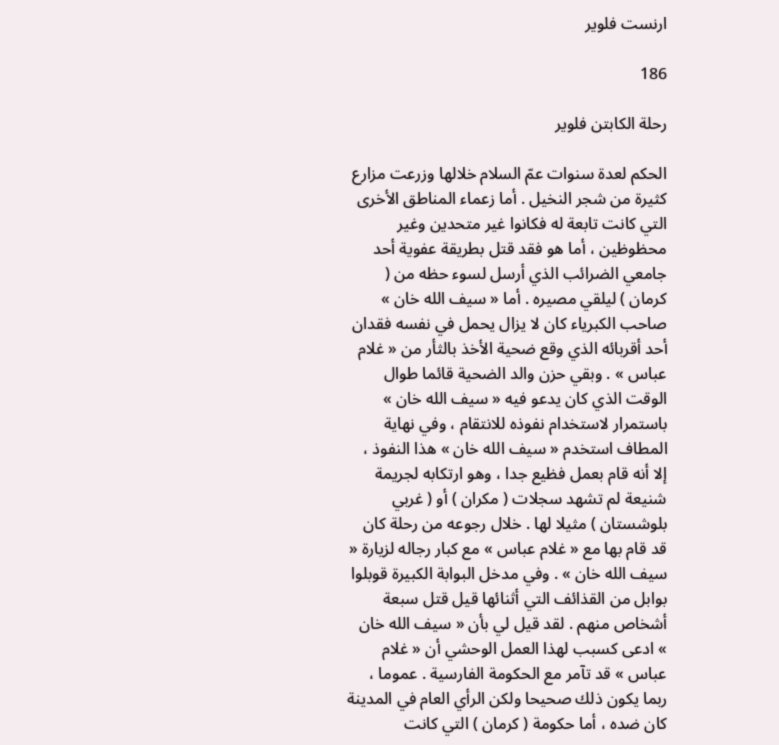ارنست فلوير

186

رحلة الكابتن فلوير

الحكم لعدة سنوات عمّ السلام خلالها وزرعت مزارع كثيرة من شجر النخيل . أما زعماء المناطق الأخرى التي كانت تابعة له فكانوا غير متحدين وغير محظوظين ، أما هو فقد قتل بطريقة عفوية أحد جامعي الضرائب الذي أرسل لسوء حظه من ( كرمان ) ليلقي مصيره . أما « سيف الله خان » صاحب الكبرياء كان لا يزال يحمل في نفسه فقدان أحد أقربائه الذي وقع ضحية الأخذ بالثأر من « غلام عباس » . وبقي حزن والد الضحية قائما طوال الوقت الذي كان يدعو فيه « سيف الله خان » باستمرار لاستخدام نفوذه للانتقام ، وفي نهاية المطاف استخدم « سيف الله خان » هذا النفوذ ، إلا أنه قام بعمل فظيع جدا ، وهو ارتكابه لجريمة شنيعة لم تشهد سجلات ( مكران ) أو ( غربي بلوشستان ) مثيلا لها . خلال رجوعه من رحلة كان قد قام بها مع « غلام عباس » مع كبار رجاله لزيارة « سيف الله خان » . وفي مدخل البوابة الكبيرة قوبلوا بوابل من القذائف التي أثنائها قيل قتل سبعة أشخاص منهم . لقد قيل لي بأن « سيف الله خان » ادعى كسبب لهذا العمل الوحشي أن « غلام عباس » قد تآمر مع الحكومة الفارسية . عموما ، ربما يكون ذلك صحيحا ولكن الرأي العام في المدينة كان ضده ، أما حكومة ( كرمان ) التي كانت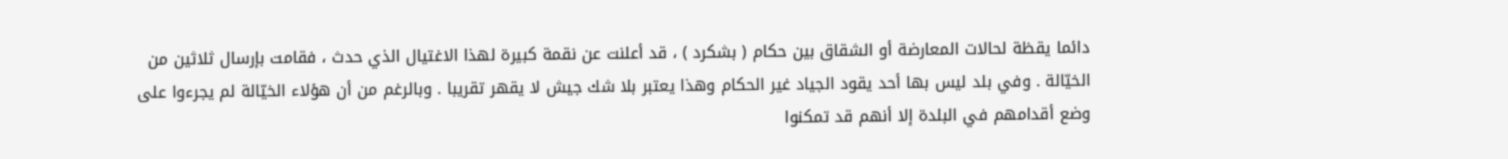دائما يقظة لحالات المعارضة أو الشقاق بين حكام ( بشكرد ) ، قد أعلنت عن نقمة كبيرة لهذا الاغتيال الذي حدث ، فقامت بإرسال ثلاثين من الخيّالة . وفي بلد ليس بها أحد يقود الجياد غير الحكام وهذا يعتبر بلا شك جيش لا يقهر تقريبا . وبالرغم من أن هؤلاء الخيّالة لم يجرءوا على وضع أقدامهم في البلدة إلا أنهم قد تمكنوا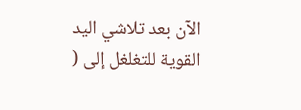الآن بعد تلاشي اليد القوية للتغلغل إلى (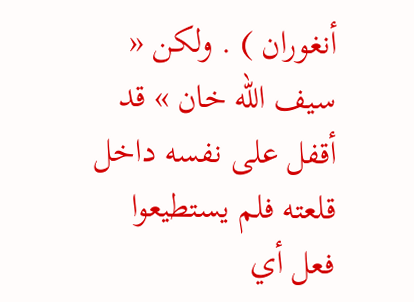أنغوران ) . ولكن « سيف الله خان » قد أقفل على نفسه داخل قلعته فلم يستطيعوا فعل أي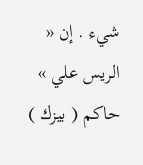شيء . إن « الريس علي » حاكم ( بيزك )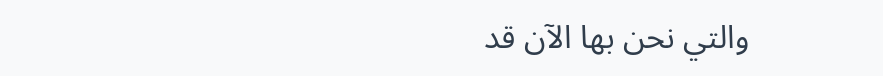والتي نحن بها الآن قد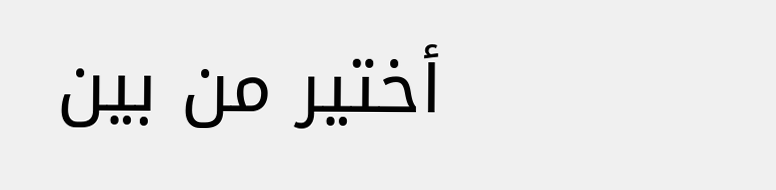أختير من بين